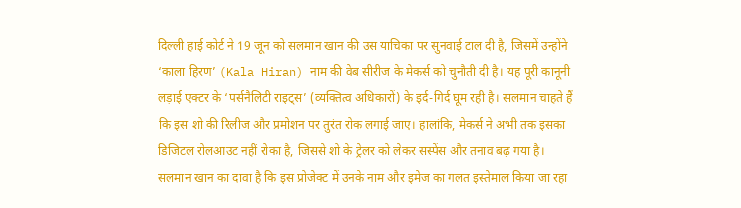दिल्ली हाई कोर्ट ने 19 जून को सलमान खान की उस याचिका पर सुनवाई टाल दी है, जिसमें उन्होंने ‘काला हिरण’ (Kala Hiran) नाम की वेब सीरीज के मेकर्स को चुनौती दी है। यह पूरी कानूनी लड़ाई एक्टर के ‘पर्सनैलिटी राइट्स’ (व्यक्तित्व अधिकारों) के इर्द-गिर्द घूम रही है। सलमान चाहते हैं कि इस शो की रिलीज और प्रमोशन पर तुरंत रोक लगाई जाए। हालांकि, मेकर्स ने अभी तक इसका डिजिटल रोलआउट नहीं रोका है, जिससे शो के ट्रेलर को लेकर सस्पेंस और तनाव बढ़ गया है।
सलमान खान का दावा है कि इस प्रोजेक्ट में उनके नाम और इमेज का गलत इस्तेमाल किया जा रहा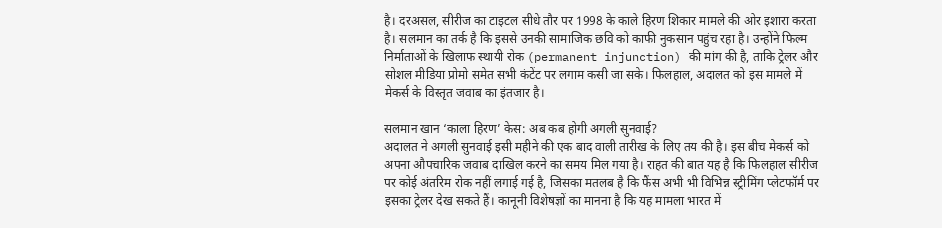है। दरअसल, सीरीज का टाइटल सीधे तौर पर 1998 के काले हिरण शिकार मामले की ओर इशारा करता है। सलमान का तर्क है कि इससे उनकी सामाजिक छवि को काफी नुकसान पहुंच रहा है। उन्होंने फिल्म निर्माताओं के खिलाफ स्थायी रोक (permanent injunction) की मांग की है, ताकि ट्रेलर और सोशल मीडिया प्रोमो समेत सभी कंटेंट पर लगाम कसी जा सके। फिलहाल, अदालत को इस मामले में मेकर्स के विस्तृत जवाब का इंतजार है।

सलमान खान ‘काला हिरण’ केस: अब कब होगी अगली सुनवाई?
अदालत ने अगली सुनवाई इसी महीने की एक बाद वाली तारीख के लिए तय की है। इस बीच मेकर्स को अपना औपचारिक जवाब दाखिल करने का समय मिल गया है। राहत की बात यह है कि फिलहाल सीरीज पर कोई अंतरिम रोक नहीं लगाई गई है, जिसका मतलब है कि फैंस अभी भी विभिन्न स्ट्रीमिंग प्लेटफॉर्म पर इसका ट्रेलर देख सकते हैं। कानूनी विशेषज्ञों का मानना है कि यह मामला भारत में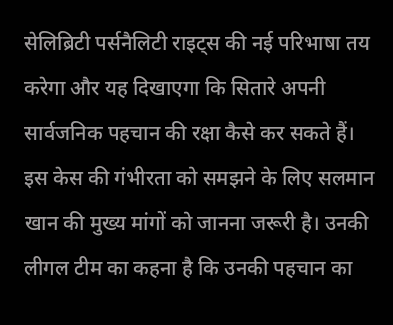सेलिब्रिटी पर्सनैलिटी राइट्स की नई परिभाषा तय करेगा और यह दिखाएगा कि सितारे अपनी सार्वजनिक पहचान की रक्षा कैसे कर सकते हैं।
इस केस की गंभीरता को समझने के लिए सलमान खान की मुख्य मांगों को जानना जरूरी है। उनकी लीगल टीम का कहना है कि उनकी पहचान का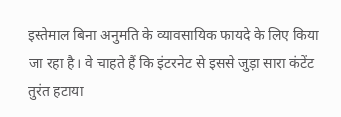इस्तेमाल बिना अनुमति के व्यावसायिक फायदे के लिए किया जा रहा है। वे चाहते हैं कि इंटरनेट से इससे जुड़ा सारा कंटेंट तुरंत हटाया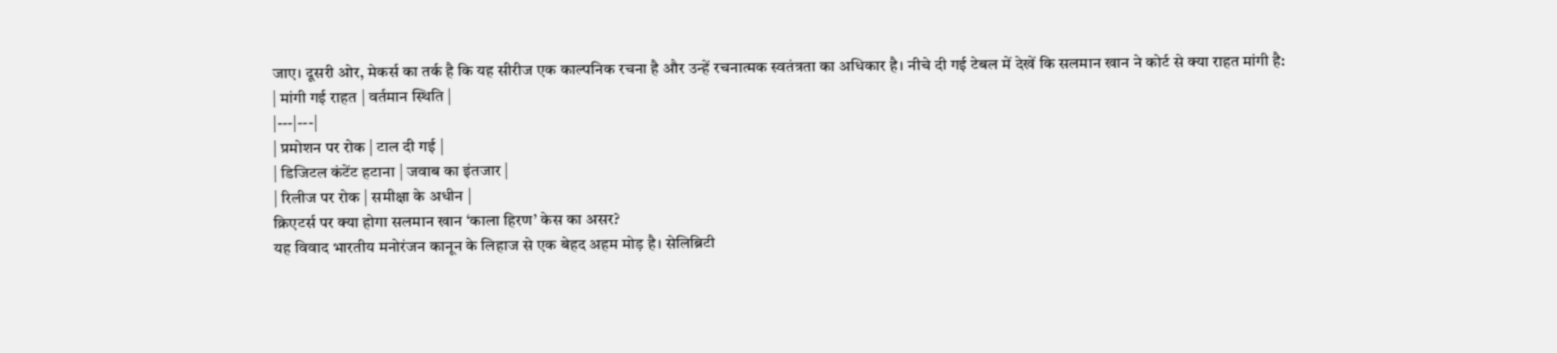जाए। दूसरी ओर, मेकर्स का तर्क है कि यह सीरीज एक काल्पनिक रचना है और उन्हें रचनात्मक स्वतंत्रता का अधिकार है। नीचे दी गई टेबल में देखें कि सलमान खान ने कोर्ट से क्या राहत मांगी है:
| मांगी गई राहत | वर्तमान स्थिति |
|---|---|
| प्रमोशन पर रोक | टाल दी गई |
| डिजिटल कंटेंट हटाना | जवाब का इंतजार |
| रिलीज पर रोक | समीक्षा के अधीन |
क्रिएटर्स पर क्या होगा सलमान खान ‘काला हिरण’ केस का असर?
यह विवाद भारतीय मनोरंजन कानून के लिहाज से एक बेहद अहम मोड़ है। सेलिब्रिटी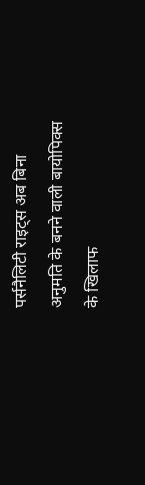पर्सनैलिटी राइट्स अब बिना अनुमति के बनने वाली बायोपिक्स के खिलाफ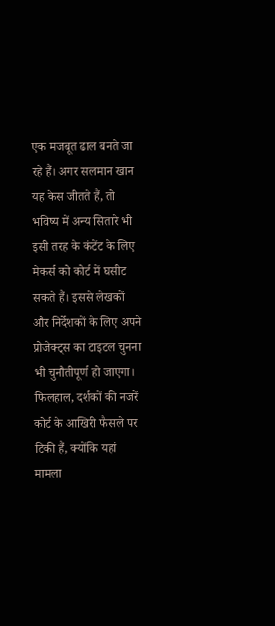एक मजबूत ढाल बनते जा रहे हैं। अगर सलमान खान यह केस जीतते हैं, तो भविष्य में अन्य सितारे भी इसी तरह के कंटेंट के लिए मेकर्स को कोर्ट में घसीट सकते हैं। इससे लेखकों और निर्देशकों के लिए अपने प्रोजेक्ट्स का टाइटल चुनना भी चुनौतीपूर्ण हो जाएगा। फिलहाल, दर्शकों की नजरें कोर्ट के आखिरी फैसले पर टिकी हैं, क्योंकि यहां मामला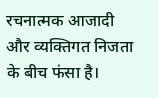रचनात्मक आजादी और व्यक्तिगत निजता के बीच फंसा है।